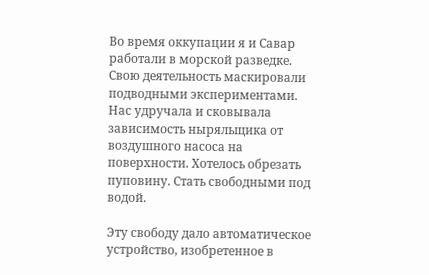Во время оккупации я и Савар работали в морской разведке. Свою деятельность маскировали подводными экспериментами. Нас удручала и сковывала зависимость ныряльщика от воздушного насоса на поверхности. Хотелось обрезать пуповину. Стать свободными под водой.

Эту свободу дало автоматическое устройство, изобретенное в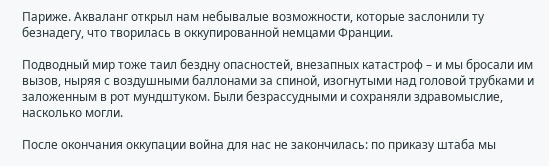Париже. Акваланг открыл нам небывалые возможности, которые заслонили ту безнадегу, что творилась в оккупированной немцами Франции.

Подводный мир тоже таил бездну опасностей, внезапных катастроф – и мы бросали им вызов, ныряя с воздушными баллонами за спиной, изогнутыми над головой трубками и заложенным в рот мундштуком. Были безрассудными и сохраняли здравомыслие, насколько могли.

После окончания оккупации война для нас не закончилась: по приказу штаба мы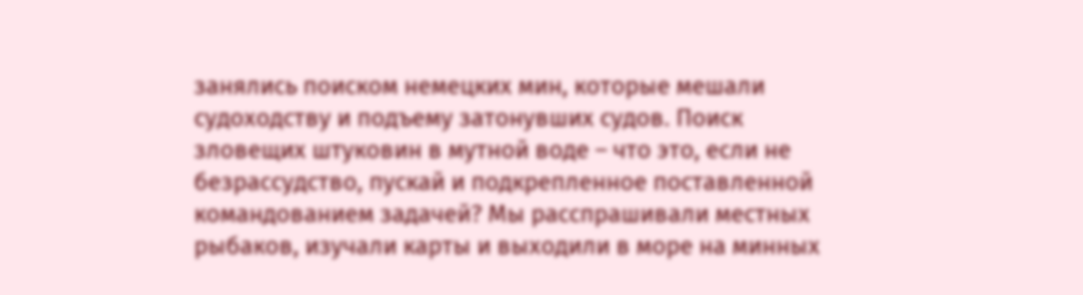занялись поиском немецких мин, которые мешали судоходству и подъему затонувших судов. Поиск зловещих штуковин в мутной воде – что это, если не безрассудство, пускай и подкрепленное поставленной командованием задачей? Мы расспрашивали местных рыбаков, изучали карты и выходили в море на минных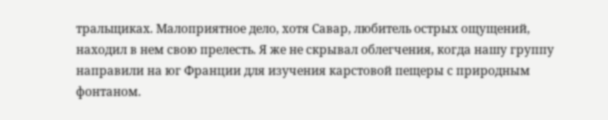тральщиках. Малоприятное дело, хотя Савар, любитель острых ощущений, находил в нем свою прелесть. Я же не скрывал облегчения, когда нашу группу направили на юг Франции для изучения карстовой пещеры с природным фонтаном.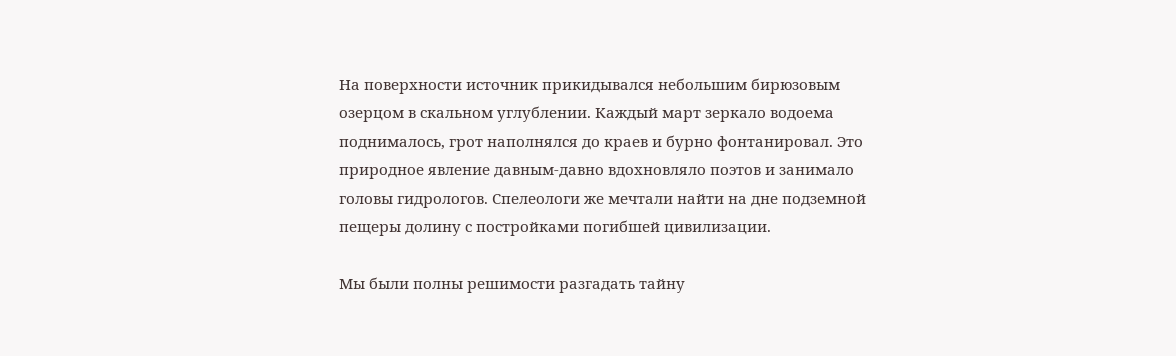На поверхности источник прикидывался небольшим бирюзовым озерцом в скальном углублении. Каждый март зеркало водоема поднималось, грот наполнялся до краев и бурно фонтанировал. Это природное явление давным-давно вдохновляло поэтов и занимало головы гидрологов. Спелеологи же мечтали найти на дне подземной пещеры долину с постройками погибшей цивилизации.

Мы были полны решимости разгадать тайну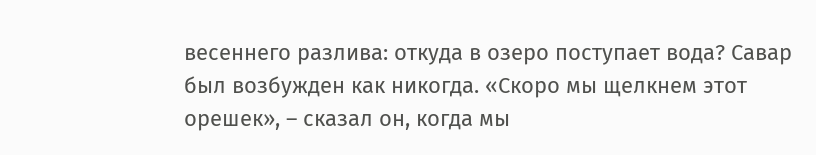весеннего разлива: откуда в озеро поступает вода? Савар был возбужден как никогда. «Скоро мы щелкнем этот орешек», – сказал он, когда мы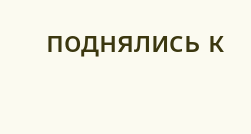поднялись к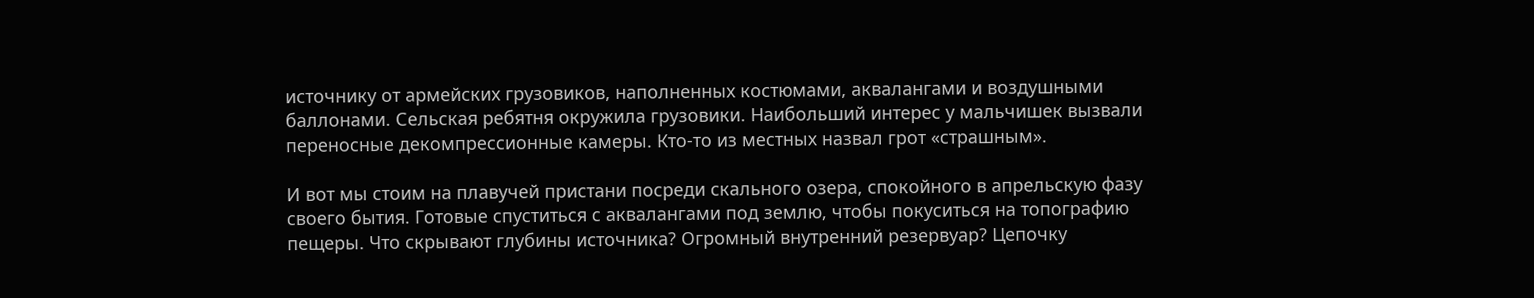источнику от армейских грузовиков, наполненных костюмами, аквалангами и воздушными баллонами. Сельская ребятня окружила грузовики. Наибольший интерес у мальчишек вызвали переносные декомпрессионные камеры. Кто-то из местных назвал грот «страшным».

И вот мы стоим на плавучей пристани посреди скального озера, спокойного в апрельскую фазу своего бытия. Готовые спуститься с аквалангами под землю, чтобы покуситься на топографию пещеры. Что скрывают глубины источника? Огромный внутренний резервуар? Цепочку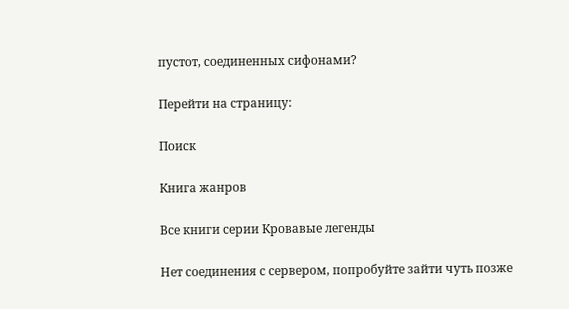пустот, соединенных сифонами?

Перейти на страницу:

Поиск

Книга жанров

Все книги серии Кровавые легенды

Нет соединения с сервером, попробуйте зайти чуть позже